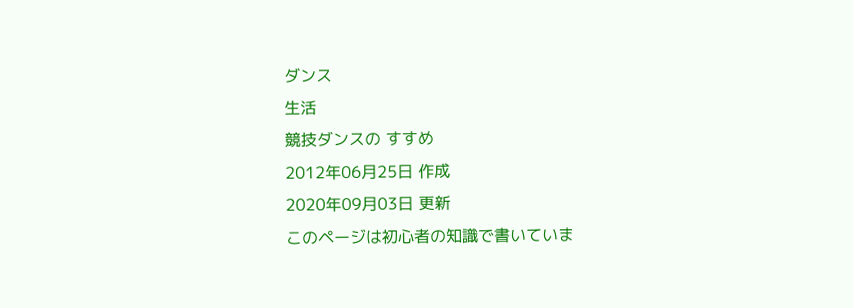ダンス
生活
競技ダンスの すすめ
2012年06月25日 作成
2020年09月03日 更新
このページは初心者の知識で書いていま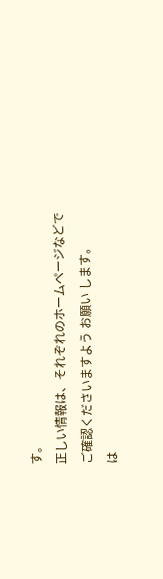す。
正しい情報は、それぞれのホームページなどで
ご確認くださいますよう お願い します。
は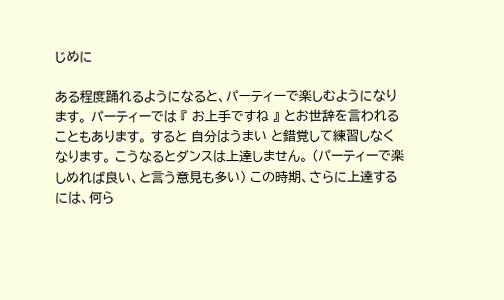じめに

ある程度踊れるようになると、パーティーで楽しむようになります。 パーティーでは 『 お上手ですね 』 とお世辞を言われることもあります。 すると 自分はうまい と錯覚して練習しなくなります。 こうなるとダンスは上達しません。 (パーティーで楽しめれば良い、と言う意見も多い) この時期、さらに上達するには、何ら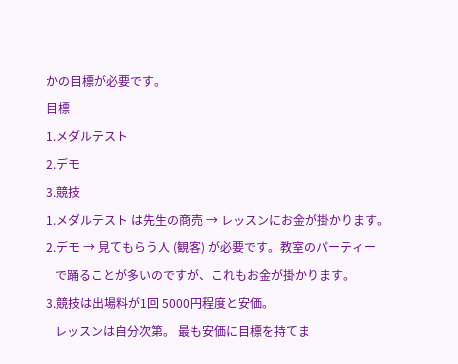かの目標が必要です。
目標
1.メダルテスト
2.デモ
3.競技
1.メダルテスト は先生の商売 → レッスンにお金が掛かります。
2.デモ → 見てもらう人 (観客) が必要です。教室のパーティー
   で踊ることが多いのですが、これもお金が掛かります。
3.競技は出場料が1回 5000円程度と安価。
   レッスンは自分次第。 最も安価に目標を持てま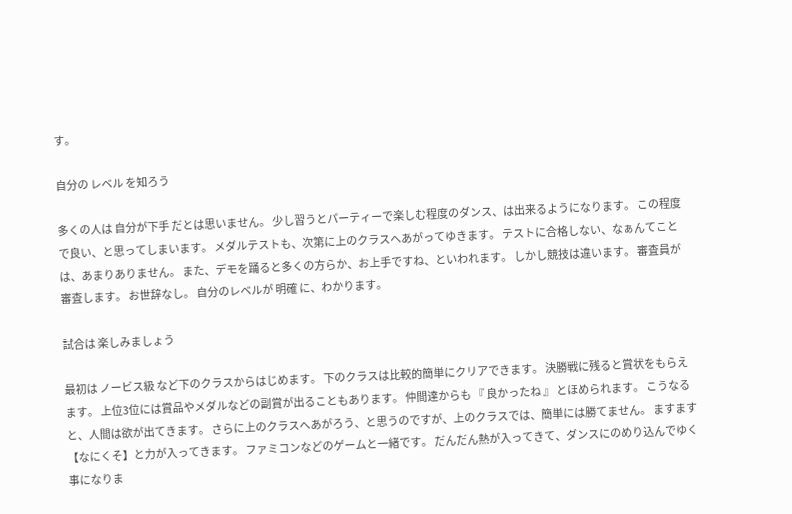す。

自分の レベル を知ろう

多くの人は 自分が下手 だとは思いません。 少し習うとパーティーで楽しむ程度のダンス、は出来るようになります。 この程度で良い、と思ってしまいます。 メダルテストも、次第に上のクラスへあがってゆきます。 テストに合格しない、なぁんてことは、あまりありません。 また、デモを踊ると多くの方らか、お上手ですね、といわれます。 しかし競技は違います。 審査員が審査します。 お世辞なし。 自分のレベルが 明確 に、わかります。

試合は 楽しみましょう

最初は ノービス級 など下のクラスからはじめます。 下のクラスは比較的簡単にクリアできます。 決勝戦に残ると賞状をもらえます。 上位3位には賞品やメダルなどの副賞が出ることもあります。 仲間達からも 『 良かったね 』 とほめられます。 こうなると、人間は欲が出てきます。 さらに上のクラスへあがろう、と思うのですが、上のクラスでは、簡単には勝てません。 ますます【なにくそ】と力が入ってきます。 ファミコンなどのゲームと一緒です。 だんだん熱が入ってきて、ダンスにのめり込んでゆく事になりま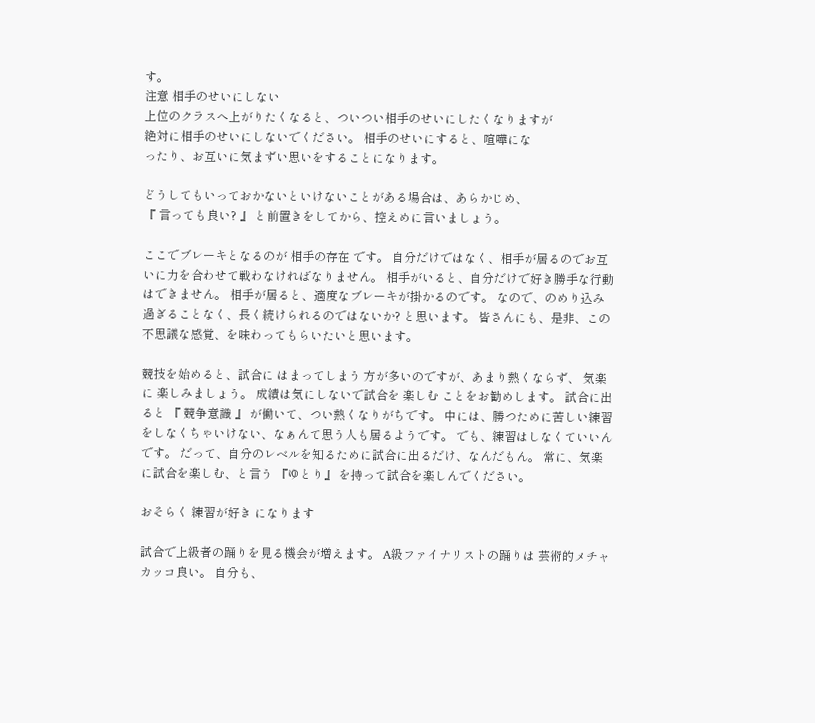す。
注意 相手のせいにしない
上位のクラスへ上がりたくなると、ついつい相手のせいにしたくなりますが
絶対に相手のせいにしないでください。 相手のせいにすると、喧嘩にな
ったり、お互いに気まずい思いをすることになります。

どうしてもいっておかないといけないことがある場合は、あらかじめ、
『 言っても良い? 』 と前置きをしてから、控えめに言いましょう。

ここでブレーキとなるのが 相手の存在 です。 自分だけではなく、相手が居るのでお互いに力を合わせて戦わなければなりません。 相手がいると、自分だけで好き勝手な行動はできません。 相手が居ると、適度なブレーキが掛かるのです。 なので、のめり込み過ぎることなく、長く続けられるのではないか? と思います。 皆さんにも、是非、この不思議な感覚、を味わってもらいたいと思います。

競技を始めると、試合に はまってしまう 方が多いのですが、あまり熱くならず、 気楽に 楽しみましょう。 成績は気にしないで試合を 楽しむ ことをお勧めします。 試合に出ると 『 競争意識 』 が働いて、つい熱くなりがちです。 中には、勝つために苦しい練習をしなくちゃいけない、なぁんて思う人も居るようです。 でも、練習はしなくていいんです。 だって、自分のレベルを知るために試合に出るだけ、なんだもん。 常に、気楽に試合を楽しむ、と言う 『ゆとり』 を持って試合を楽しんでください。

おそらく 練習が好き になります

試合で上級者の踊りを見る機会が増えます。 A級ファイナリストの踊りは 芸術的メチャ カッコ良い。 自分も、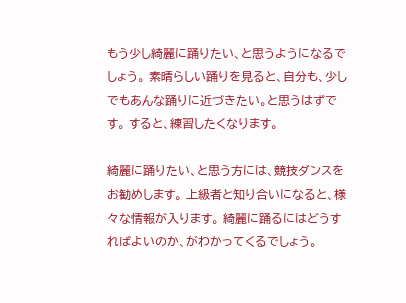もう少し綺麗に踊りたい、と思うようになるでしょう。 素晴らしい踊りを見ると、自分も、少しでもあんな踊りに近づきたい。と思うはずです。 すると、練習したくなります。

綺麗に踊りたい、と思う方には、競技ダンスをお勧めします。 上級者と知り合いになると、様々な情報が入ります。 綺麗に踊るにはどうすればよいのか、がわかってくるでしょう。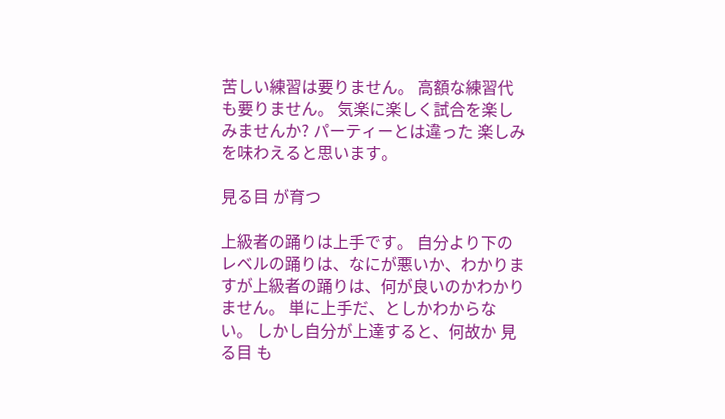苦しい練習は要りません。 高額な練習代も要りません。 気楽に楽しく試合を楽しみませんか? パーティーとは違った 楽しみ を味わえると思います。

見る目 が育つ

上級者の踊りは上手です。 自分より下のレベルの踊りは、なにが悪いか、わかりますが上級者の踊りは、何が良いのかわかりません。 単に上手だ、としかわからない。 しかし自分が上達すると、何故か 見る目 も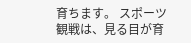育ちます。 スポーツ観戦は、見る目が育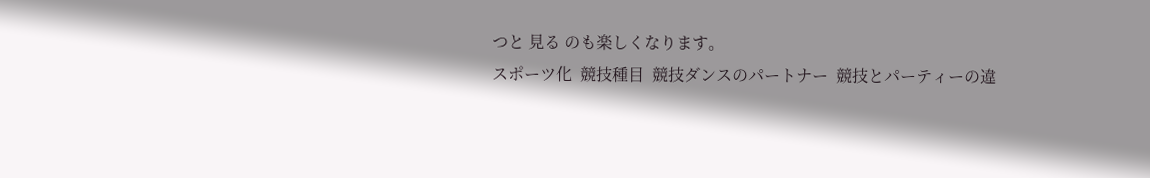つと 見る のも楽しくなります。
スポーツ化  競技種目  競技ダンスのパートナー  競技とパーティーの違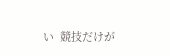い  競技だけが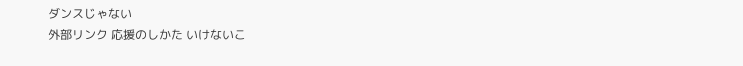ダンスじゃない
外部リンク 応援のしかた いけないこ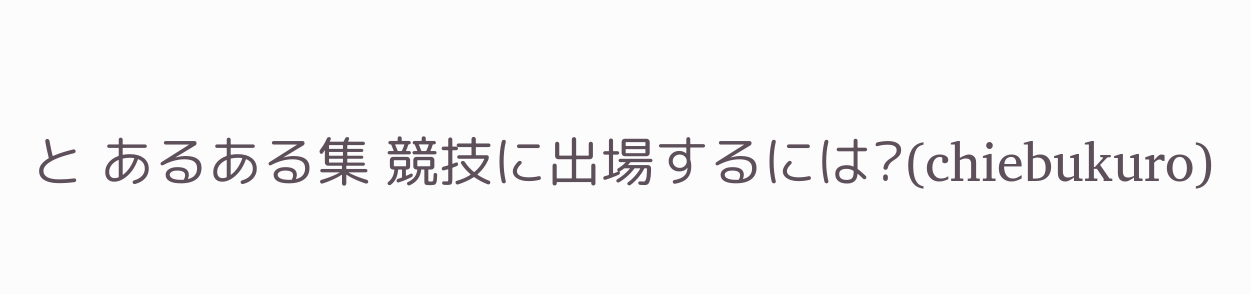と あるある集 競技に出場するには?(chiebukuro)